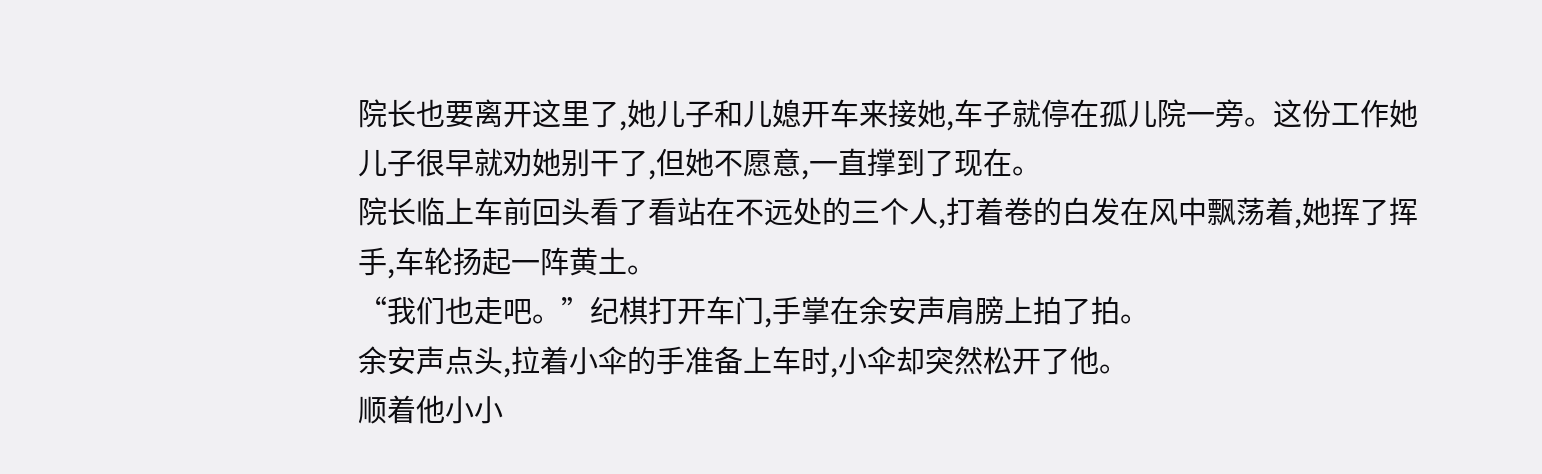院长也要离开这里了,她儿子和儿媳开车来接她,车子就停在孤儿院一旁。这份工作她儿子很早就劝她别干了,但她不愿意,一直撑到了现在。
院长临上车前回头看了看站在不远处的三个人,打着卷的白发在风中飘荡着,她挥了挥手,车轮扬起一阵黄土。
“我们也走吧。”纪棋打开车门,手掌在余安声肩膀上拍了拍。
余安声点头,拉着小伞的手准备上车时,小伞却突然松开了他。
顺着他小小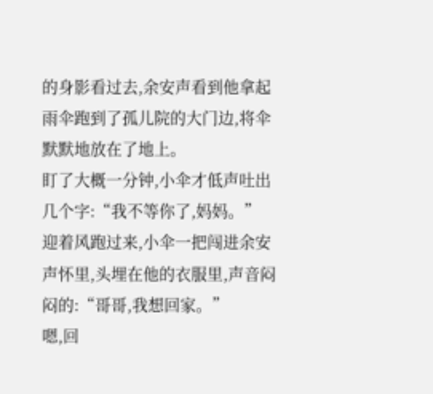的身影看过去,余安声看到他拿起雨伞跑到了孤儿院的大门边,将伞默默地放在了地上。
盯了大概一分钟,小伞才低声吐出几个字:“我不等你了,妈妈。”
迎着风跑过来,小伞一把闯进余安声怀里,头埋在他的衣服里,声音闷闷的:“哥哥,我想回家。”
嗯,回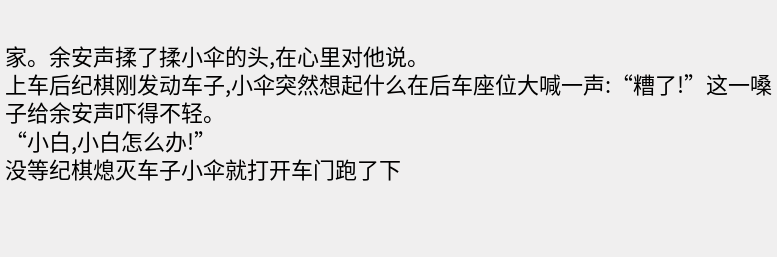家。余安声揉了揉小伞的头,在心里对他说。
上车后纪棋刚发动车子,小伞突然想起什么在后车座位大喊一声:“糟了!”这一嗓子给余安声吓得不轻。
“小白,小白怎么办!”
没等纪棋熄灭车子小伞就打开车门跑了下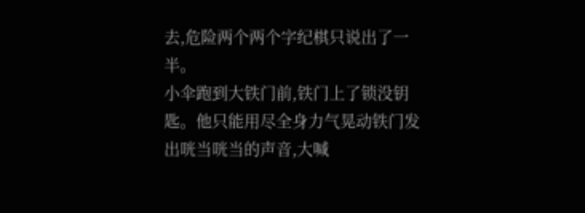去,危险两个两个字纪棋只说出了一半。
小伞跑到大铁门前,铁门上了锁没钥匙。他只能用尽全身力气晃动铁门发出咣当咣当的声音,大喊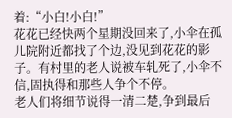着:“小白!小白!”
花花已经快两个星期没回来了,小伞在孤儿院附近都找了个边,没见到花花的影子。有村里的老人说被车轧死了,小伞不信,固执得和那些人争个不停。
老人们将细节说得一清二楚,争到最后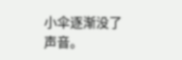小伞逐渐没了声音。